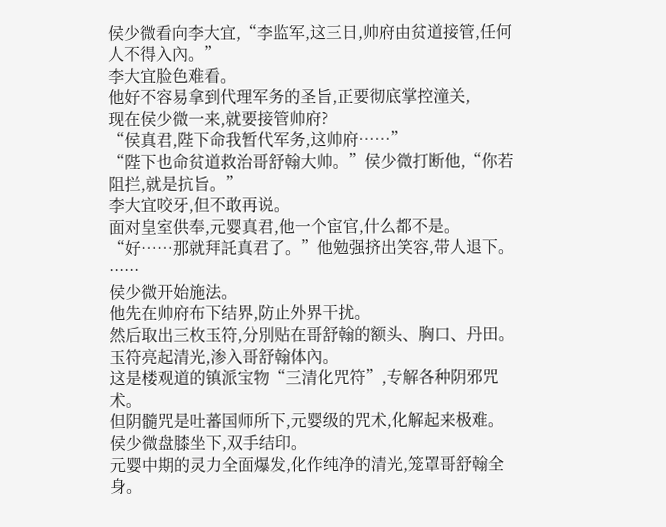侯少微看向李大宜,“李监军,这三日,帅府由贫道接管,任何人不得入內。”
李大宜脸色难看。
他好不容易拿到代理军务的圣旨,正要彻底掌控潼关,
现在侯少微一来,就要接管帅府?
“侯真君,陛下命我暂代军务,这帅府……”
“陛下也命贫道救治哥舒翰大帅。”侯少微打断他,“你若阻拦,就是抗旨。”
李大宜咬牙,但不敢再说。
面对皇室供奉,元婴真君,他一个宦官,什么都不是。
“好……那就拜託真君了。”他勉强挤出笑容,带人退下。
······
侯少微开始施法。
他先在帅府布下结界,防止外界干扰。
然后取出三枚玉符,分別贴在哥舒翰的额头、胸口、丹田。
玉符亮起清光,渗入哥舒翰体內。
这是楼观道的镇派宝物“三清化咒符”,专解各种阴邪咒术。
但阴髓咒是吐蕃国师所下,元婴级的咒术,化解起来极难。
侯少微盘膝坐下,双手结印。
元婴中期的灵力全面爆发,化作纯净的清光,笼罩哥舒翰全身。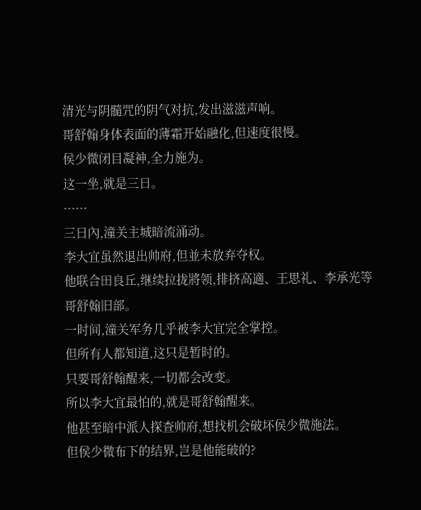清光与阴髓咒的阴气对抗,发出滋滋声响。
哥舒翰身体表面的薄霜开始融化,但速度很慢。
侯少微闭目凝神,全力施为。
这一坐,就是三日。
······
三日內,潼关主城暗流涌动。
李大宜虽然退出帅府,但並未放弃夺权。
他联合田良丘,继续拉拢將领,排挤高適、王思礼、李承光等哥舒翰旧部。
一时间,潼关军务几乎被李大宜完全掌控。
但所有人都知道,这只是暂时的。
只要哥舒翰醒来,一切都会改变。
所以李大宜最怕的,就是哥舒翰醒来。
他甚至暗中派人探查帅府,想找机会破坏侯少微施法。
但侯少微布下的结界,岂是他能破的?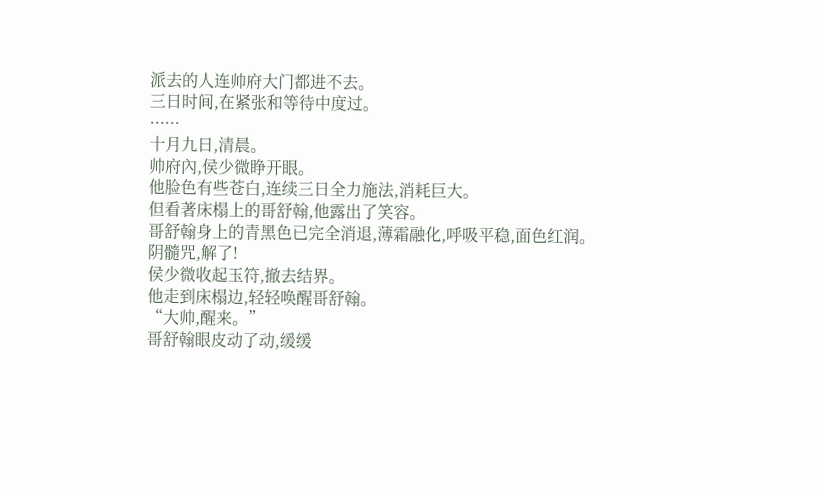派去的人连帅府大门都进不去。
三日时间,在紧张和等待中度过。
······
十月九日,清晨。
帅府內,侯少微睁开眼。
他脸色有些苍白,连续三日全力施法,消耗巨大。
但看著床榻上的哥舒翰,他露出了笑容。
哥舒翰身上的青黑色已完全消退,薄霜融化,呼吸平稳,面色红润。
阴髓咒,解了!
侯少微收起玉符,撤去结界。
他走到床榻边,轻轻唤醒哥舒翰。
“大帅,醒来。”
哥舒翰眼皮动了动,缓缓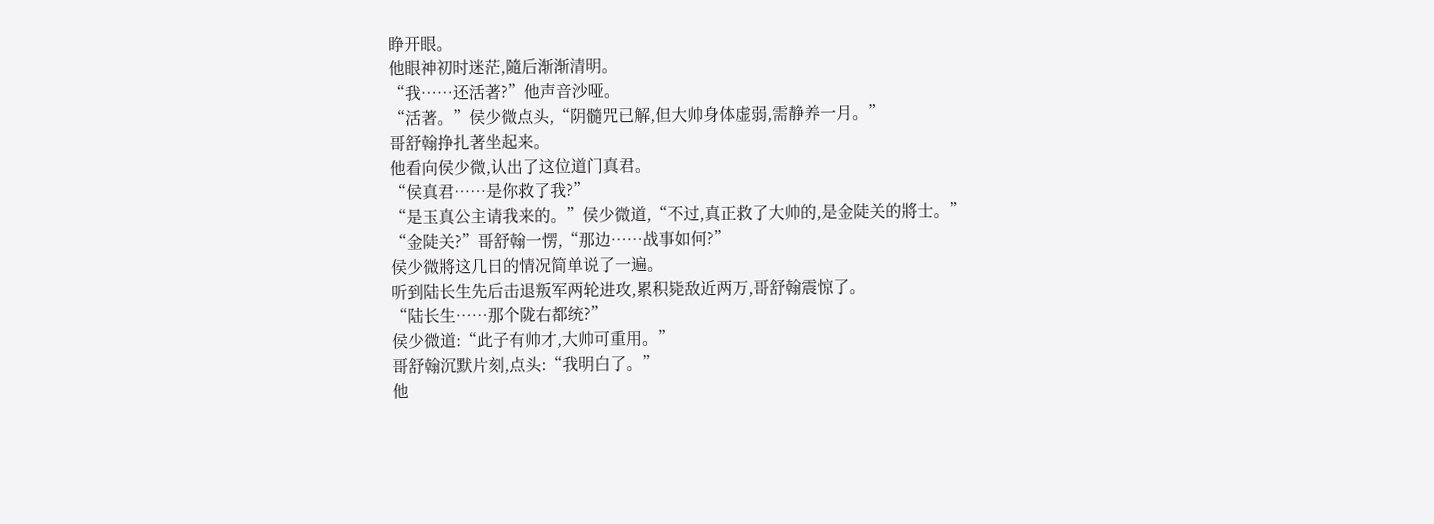睁开眼。
他眼神初时迷茫,隨后渐渐清明。
“我……还活著?”他声音沙哑。
“活著。”侯少微点头,“阴髓咒已解,但大帅身体虚弱,需静养一月。”
哥舒翰挣扎著坐起来。
他看向侯少微,认出了这位道门真君。
“侯真君……是你救了我?”
“是玉真公主请我来的。”侯少微道,“不过,真正救了大帅的,是金陡关的將士。”
“金陡关?”哥舒翰一愣,“那边……战事如何?”
侯少微將这几日的情况简单说了一遍。
听到陆长生先后击退叛军两轮进攻,累积毙敌近两万,哥舒翰震惊了。
“陆长生……那个陇右都统?”
侯少微道:“此子有帅才,大帅可重用。”
哥舒翰沉默片刻,点头:“我明白了。”
他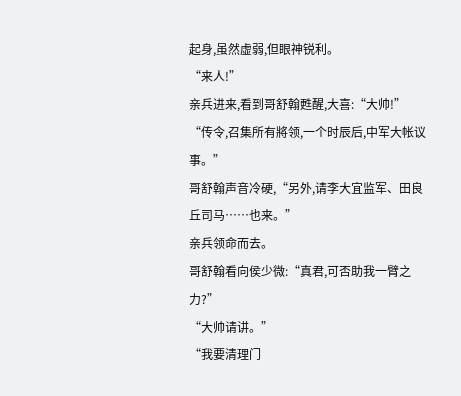起身,虽然虚弱,但眼神锐利。
“来人!”
亲兵进来,看到哥舒翰甦醒,大喜:“大帅!”
“传令,召集所有將领,一个时辰后,中军大帐议事。”
哥舒翰声音冷硬,“另外,请李大宜监军、田良丘司马……也来。”
亲兵领命而去。
哥舒翰看向侯少微:“真君,可否助我一臂之力?”
“大帅请讲。”
“我要清理门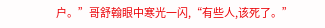户。”哥舒翰眼中寒光一闪,“有些人,该死了。”